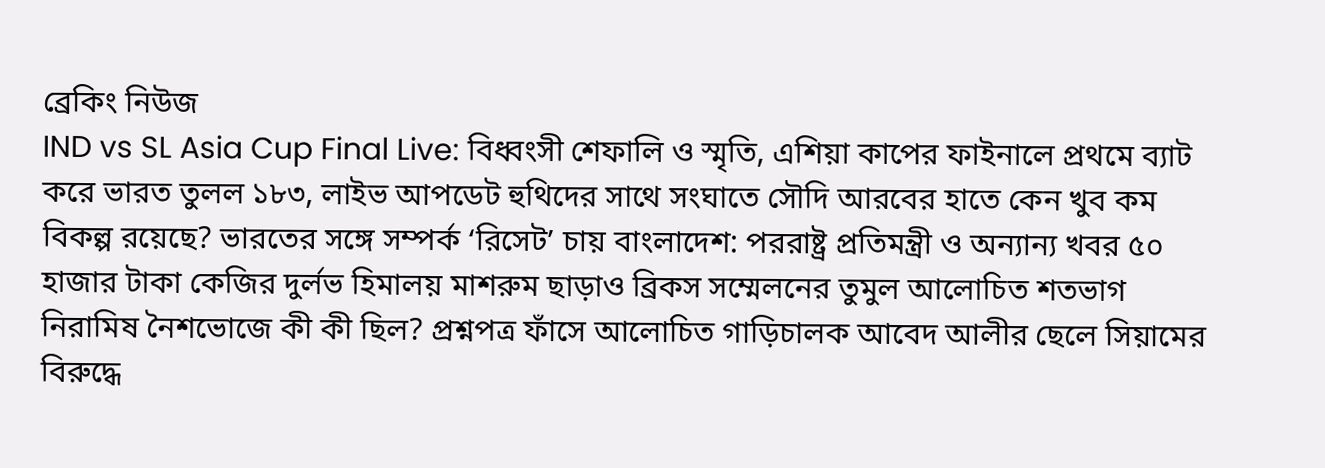ব্রেকিং নিউজ
IND vs SL Asia Cup Final Live: বিধ্বংসী শেফালি ও স্মৃতি, এশিয়া কাপের ফাইনালে প্রথমে ব্যাট করে ভারত তুলল ১৮৩, লাইভ আপডেট হুথিদের সাথে সংঘাতে সৌদি আরবের হাতে কেন খুব কম বিকল্প রয়েছে? ভারতের সঙ্গে সম্পর্ক ‘রিসেট’ চায় বাংলাদেশ: পররাষ্ট্র প্রতিমন্ত্রী ও অন্যান্য খবর ৫০ হাজার টাকা কেজির দুর্লভ হিমালয় মাশরুম ছাড়াও ব্রিকস সম্মেলনের তুমুল আলোচিত শতভাগ নিরামিষ নৈশভোজে কী কী ছিল? প্রশ্নপত্র ফাঁসে আলোচিত গাড়িচালক আবেদ আলীর ছেলে সিয়ামের বিরুদ্ধে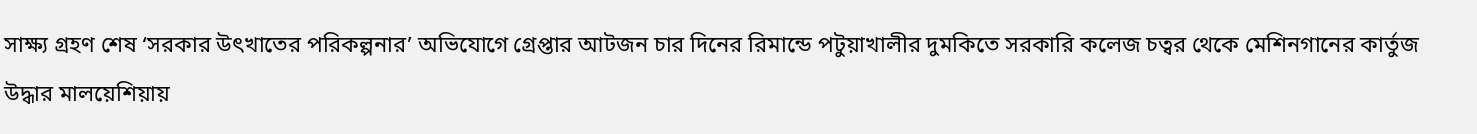সাক্ষ্য গ্রহণ শেষ ‘সরকার উৎখাতের পরিকল্পনার’ অভিযোগে গ্রেপ্তার আটজন চার দিনের রিমান্ডে পটুয়াখালীর দুমকিতে সরকারি কলেজ চত্বর থেকে মেশিনগানের কার্তুজ উদ্ধার মালয়েশিয়ায়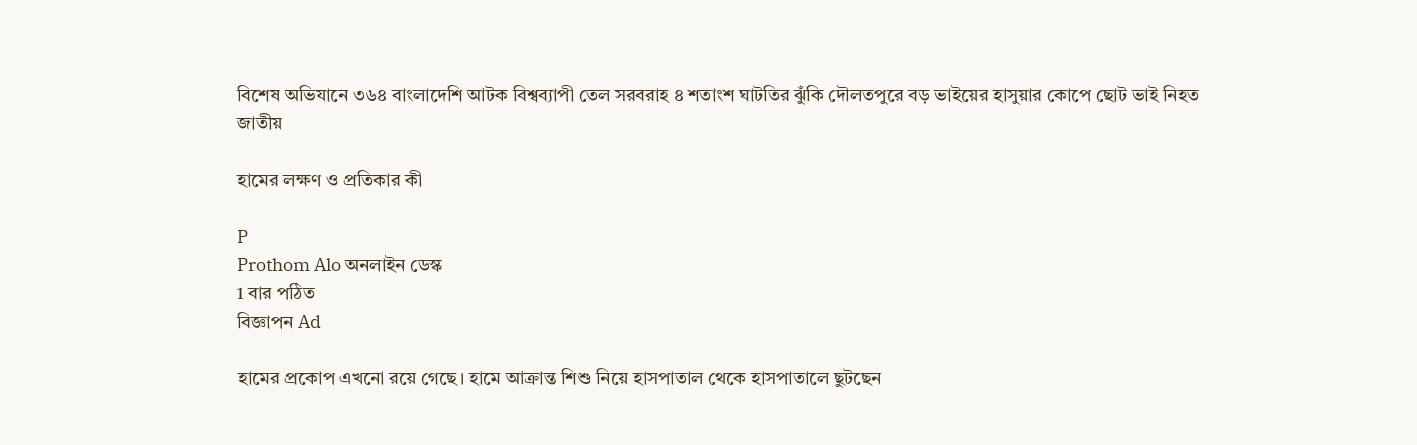বিশেষ অভিযানে ৩৬৪ বাংলাদেশি আটক বিশ্বব্যাপী তেল সরবরাহ ৪ শতাংশ ঘাটতির ঝুঁকি দৌলতপুরে বড় ভাইয়ের হাসুয়ার কোপে ছোট ভাই নিহত
জাতীয়

হামের লক্ষণ ও প্রতিকার কী

P
Prothom Alo অনলাইন ডেস্ক
1 বার পঠিত
বিজ্ঞাপন Ad

হামের প্রকোপ এখনো রয়ে গেছে। হামে আক্রান্ত শিশু নিয়ে হাসপাতাল থেকে হাসপাতালে ছুটছেন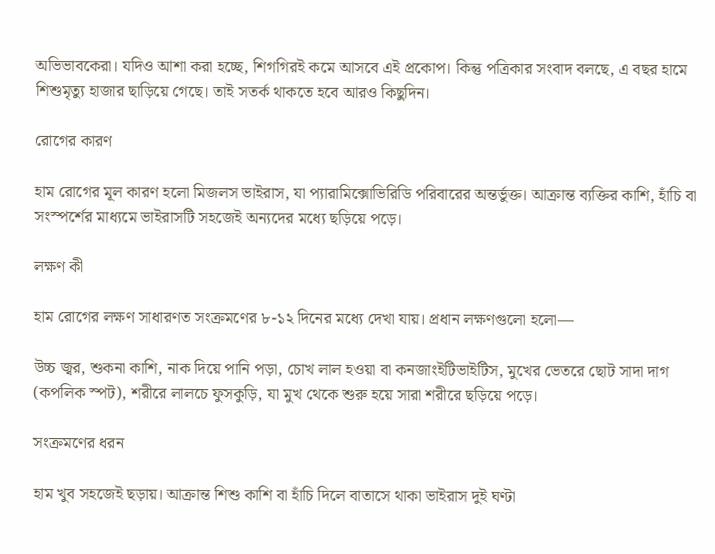অভিভাবকেরা। যদিও আশা করা হচ্ছে, শিগগিরই কমে আসবে এই প্রকোপ। কিন্তু পত্রিকার সংবাদ বলছে, এ বছর হামে শিশুমৃত্যু হাজার ছাড়িয়ে গেছে। তাই সতর্ক থাকতে হবে আরও কিছুদিন।

রোগের কারণ

হাম রোগের মূল কারণ হলো মিজলস ভাইরাস, যা প্যারামিক্সোভিরিডি পরিবারের অন্তর্ভুক্ত। আক্রান্ত ব্যক্তির কাশি, হাঁচি বা সংস্পর্শের মাধ্যমে ভাইরাসটি সহজেই অন্যদের মধ্যে ছড়িয়ে পড়ে।

লক্ষণ কী

হাম রোগের লক্ষণ সাধারণত সংক্রমণের ৮-১২ দিনের মধ্যে দেখা যায়। প্রধান লক্ষণগুলো হলো—

উচ্চ জ্বর, শুকনা কাশি, নাক দিয়ে পানি পড়া, চোখ লাল হওয়া বা কনজাংইটিভাইটিস, মুখের ভেতরে ছোট সাদা দাগ (কপলিক স্পট), শরীরে লালচে ফুসকুড়ি, যা মুখ থেকে শুরু হয়ে সারা শরীরে ছড়িয়ে পড়ে।

সংক্রমণের ধরন

হাম খুব সহজেই ছড়ায়। আক্রান্ত শিশু কাশি বা হাঁচি দিলে বাতাসে থাকা ভাইরাস দুই ঘণ্টা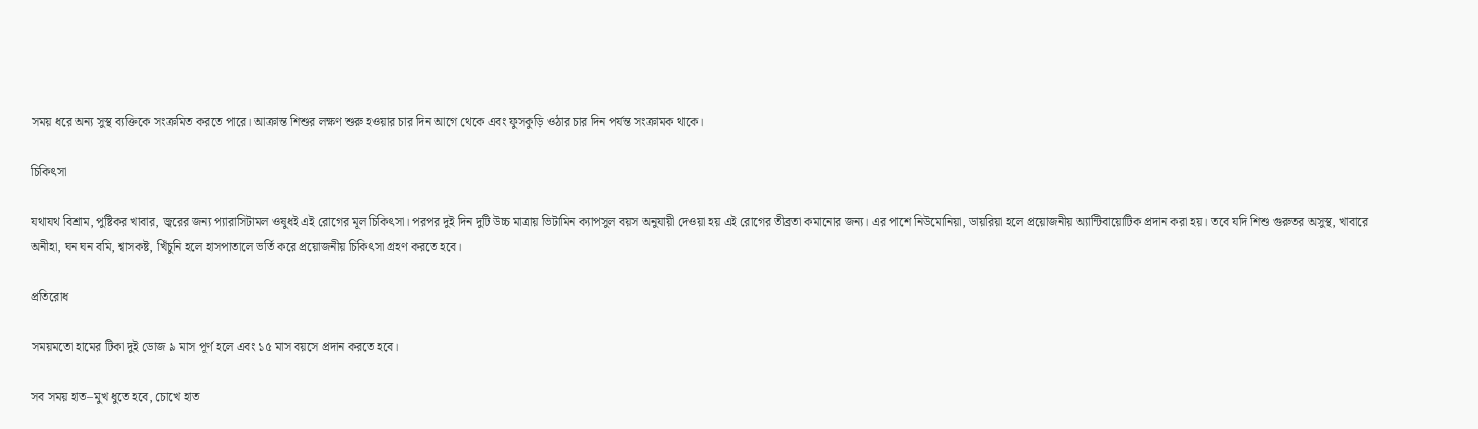সময় ধরে অন্য সুস্থ ব্যক্তিকে সংক্রমিত করতে পারে। আক্রান্ত শিশুর লক্ষণ শুরু হওয়ার চার দিন আগে থেকে এবং ফুসকুড়ি ওঠার চার দিন পর্যন্ত সংক্রামক থাকে।

চিকিৎসা

যথাযথ বিশ্রাম, পুষ্টিকর খাবার, জ্বরের জন্য প্যারাসিটামল ওষুধই এই রোগের মূল চিকিৎসা। পরপর দুই দিন দুটি উচ্চ মাত্রায় ভিটামিন ক্যাপসুল বয়স অনুযায়ী দেওয়া হয় এই রোগের তীব্রতা কমানোর জন্য। এর পাশে নিউমোনিয়া, ডায়রিয়া হলে প্রয়োজনীয় অ্যান্টিবায়োটিক প্রদান করা হয়। তবে যদি শিশু গুরুতর অসুস্থ, খাবারে অনীহা, ঘন ঘন বমি, শ্বাসকষ্ট, খিঁচুনি হলে হাসপাতালে ভর্তি করে প্রয়োজনীয় চিকিৎসা গ্রহণ করতে হবে।

প্রতিরোধ

সময়মতো হামের টিকা দুই ডোজ ৯ মাস পূর্ণ হলে এবং ১৫ মাস বয়সে প্রদান করতে হবে।

সব সময় হাত–মুখ ধুতে হবে, চোখে হাত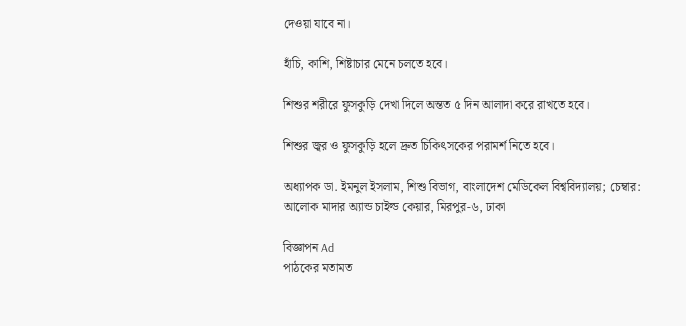দেওয়া যাবে না।

হাঁচি, কাশি, শিষ্টাচার মেনে চলতে হবে।

শিশুর শরীরে ফুসকুড়ি দেখা দিলে অন্তত ৫ দিন আলাদা করে রাখতে হবে।

শিশুর জ্বর ও ফুসকুড়ি হলে দ্রুত চিকিৎসকের পরামর্শ নিতে হবে।

অধ্যাপক ডা. ইমনুল ইসলাম, শিশু বিভাগ, বাংলাদেশ মেডিকেল বিশ্ববিদ্যালয়; চেম্বার: আলোক মাদার অ্যান্ড চাইল্ড কেয়ার, মিরপুর-৬, ঢাকা

বিজ্ঞাপন Ad
পাঠকের মতামত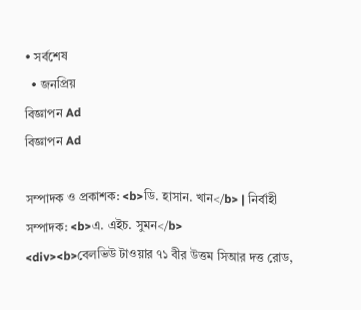• সর্বশেষ
  • জনপ্রিয়
বিজ্ঞাপন Ad
বিজ্ঞাপন Ad

সম্পাদক ও প্রকাশক: <b>ডি. হাসান. খান</b> | নির্বাহী সম্পাদক: <b>এ. এইচ. সুমন</b>
<div><b>বেলভিউ টাওয়ার ৭১ বীর উত্তম সিআর দত্ত রোড,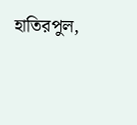হাতিরপুল,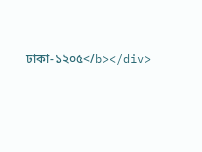ঢাকা-১২০৫</b></div>